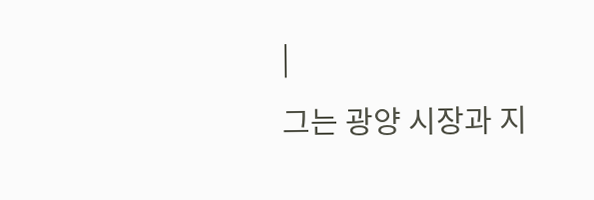|
그는 광양 시장과 지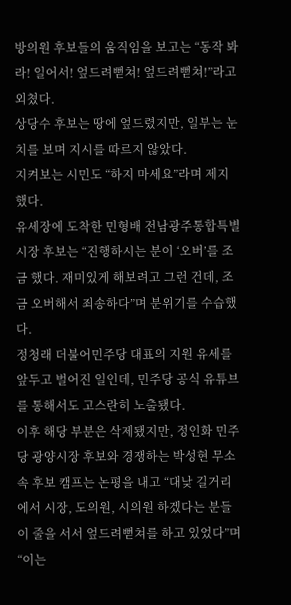방의원 후보들의 움직임을 보고는 “동작 봐라! 일어서! 엎드려뻗쳐! 엎드려뻗쳐!”라고 외쳤다.
상당수 후보는 땅에 엎드렸지만, 일부는 눈치를 보며 지시를 따르지 않았다.
지켜보는 시민도 “하지 마세요”라며 제지했다.
유세장에 도착한 민형배 전남광주통합특별시장 후보는 “진행하시는 분이 ‘오버’를 조금 했다. 재미있게 해보려고 그런 건데, 조금 오버해서 죄송하다”며 분위기를 수습했다.
정청래 더불어민주당 대표의 지원 유세를 앞두고 벌어진 일인데, 민주당 공식 유튜브를 통해서도 고스란히 노출됐다.
이후 해당 부분은 삭제됐지만, 정인화 민주당 광양시장 후보와 경쟁하는 박성현 무소속 후보 캠프는 논평을 내고 “대낮 길거리에서 시장, 도의원, 시의원 하겠다는 분들이 줄을 서서 엎드려뻗쳐를 하고 있었다”며 “이는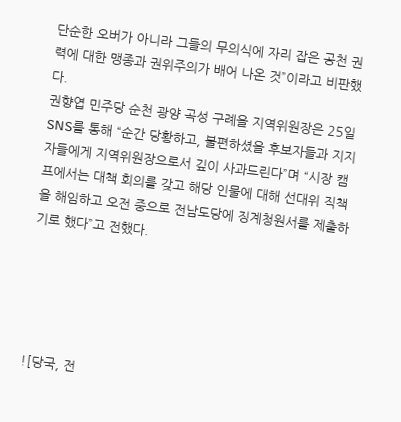단순한 오버가 아니라 그들의 무의식에 자리 잡은 공천 권력에 대한 맹종과 권위주의가 배어 나온 것”이라고 비판했다.
권향엽 민주당 순천 광양 곡성 구례을 지역위원장은 25일 SNS를 통해 “순간 당황하고, 불편하셨을 후보자들과 지지자들에게 지역위원장으로서 깊이 사과드린다”며 “시장 캠프에서는 대책 회의를 갖고 해당 인물에 대해 선대위 직책을 해임하고 오전 중으로 전남도당에 징계청원서를 제출하기로 했다”고 전했다.





![당국, 전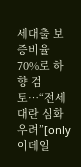세대출 보증비율 70%로 하향 검토…“전세대란 심화 우려”[only이데일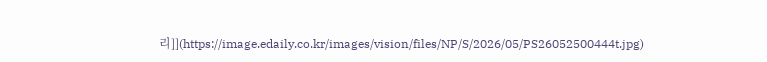리]](https://image.edaily.co.kr/images/vision/files/NP/S/2026/05/PS26052500444t.jpg)